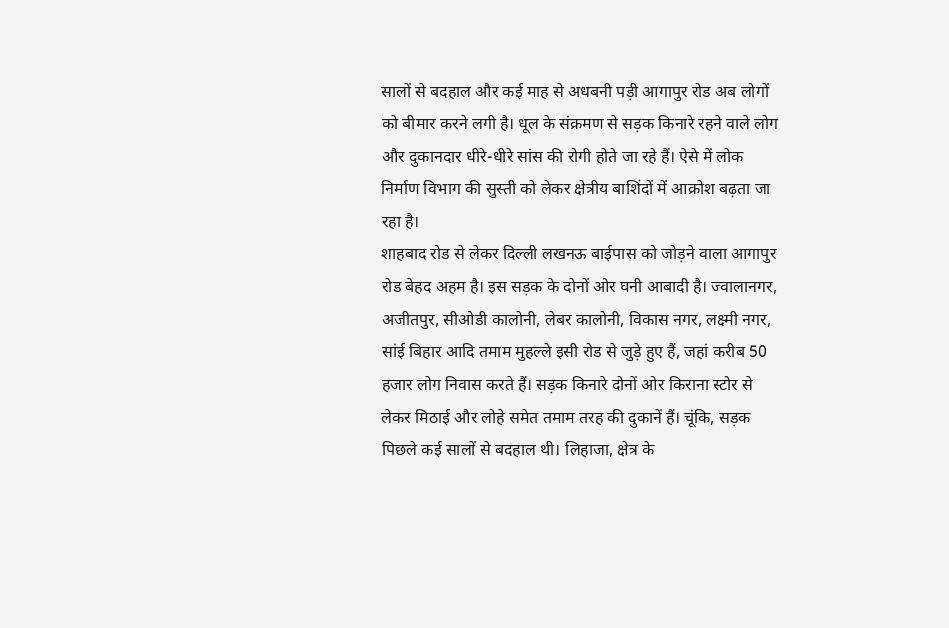सालों से बदहाल और कई माह से अधबनी पड़ी आगापुर रोड अब लोगों को बीमार करने लगी है। धूल के संक्रमण से सड़क किनारे रहने वाले लोग और दुकानदार धीरे-धीरे सांस की रोगी होते जा रहे हैं। ऐसे में लोक निर्माण विभाग की सुस्ती को लेकर क्षेत्रीय बाशिंदों में आक्रोश बढ़ता जा रहा है।
शाहबाद रोड से लेकर दिल्ली लखनऊ बाईपास को जोड़ने वाला आगापुर रोड बेहद अहम है। इस सड़क के दोनों ओर घनी आबादी है। ज्वालानगर, अजीतपुर, सीओडी कालोनी, लेबर कालोनी, विकास नगर, लक्ष्मी नगर, सांई बिहार आदि तमाम मुहल्ले इसी रोड से जुड़े हुए हैं, जहां करीब 50 हजार लोग निवास करते हैं। सड़क किनारे दोनों ओर किराना स्टोर से लेकर मिठाई और लोहे समेत तमाम तरह की दुकानें हैं। चूंकि, सड़क पिछले कई सालों से बदहाल थी। लिहाजा, क्षेत्र के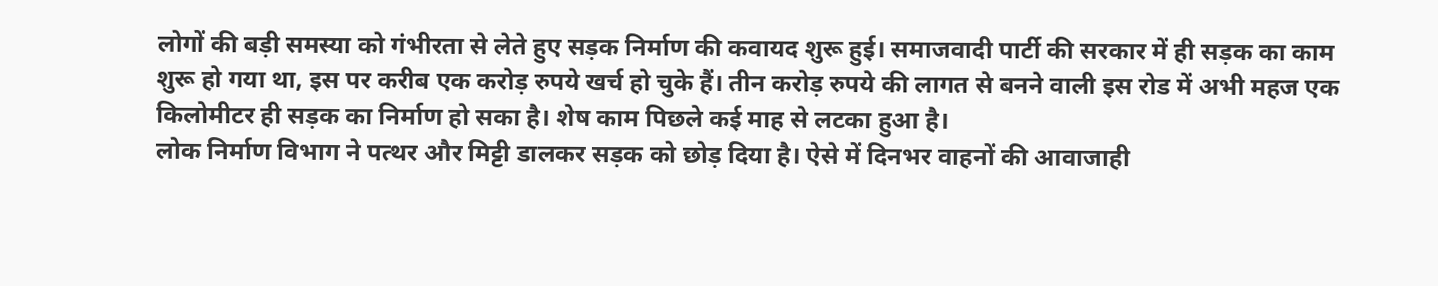लोगों की बड़ी समस्या को गंभीरता से लेते हुए सड़क निर्माण की कवायद शुरू हुई। समाजवादी पार्टी की सरकार में ही सड़क का काम शुरू हो गया था, इस पर करीब एक करोड़ रुपये खर्च हो चुके हैं। तीन करोड़ रुपये की लागत से बनने वाली इस रोड में अभी महज एक किलोमीटर ही सड़क का निर्माण हो सका है। शेष काम पिछले कई माह से लटका हुआ है।
लोक निर्माण विभाग ने पत्थर और मिट्टी डालकर सड़क को छोड़ दिया है। ऐसे में दिनभर वाहनों की आवाजाही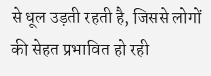से धूल उड़ती रहती है, जिससे लोगों की सेहत प्रभावित हो रही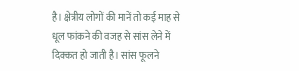है। क्षेत्रीय लोगों की मानें तो कई माह से धूल फांकने की वजह से सांस लेने में दिक्कत हो जाती है। सांस फूलने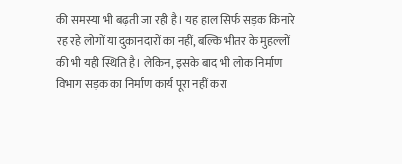की समस्या भी बढ़ती जा रही है। यह हाल सिर्फ सड़क किनारे रह रहे लोगों या दुकानदारों का नहीं, बल्कि भीतर के मुहल्लों की भी यही स्थिति है। लेकिन, इसके बाद भी लोक निर्माण विभाग सड़क का निर्माण कार्य पूरा नहीं करा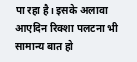पा रहा है। इसके अलावा आएदिन रिक्शा पलटना भी सामान्य बात हो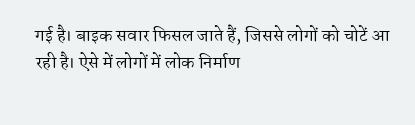गई है। बाइक सवार फिसल जाते हैं, जिससे लोगों को चोटें आ रही है। ऐसे में लोगों में लोक निर्माण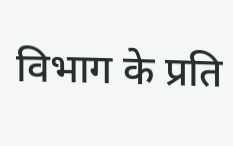विभाग के प्रति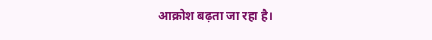आक्रोश बढ़ता जा रहा है।